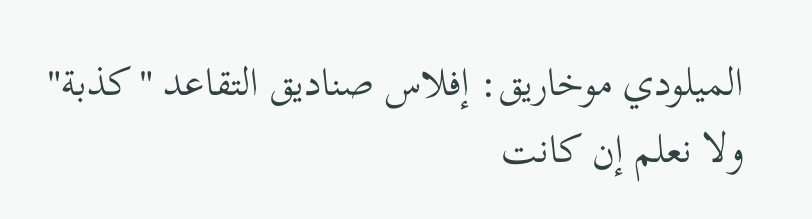الميلودي موخاريق: إفلاس صناديق التقاعد "كذبة" ولا نعلم إن كانت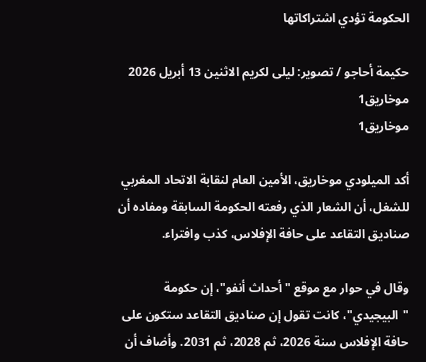الحكومة تؤدي اشتراكاتها

حكيمة أحاجو / تصوير: ليلى لكريم الاثنين 13 أبريل 2026
موخاريق1
موخاريق1

أكد الميلودي موخاريق، الأمين العام لنقابة الاتحاد المغربي للشغل، أن الشعار الذي رفعته الحكومة السابقة ومفاده أن صناديق التقاعد على حافة الإفلاس، كذب وافتراء.

وقال في حوار مع موقع " أحداث أنفو"، إن حكومة "البيجيدي"، كانت تقول إن صناديق التقاعد ستكون على حافة الإفلاس سنة 2026، ثم 2028، ثم 2031. وأضاف أن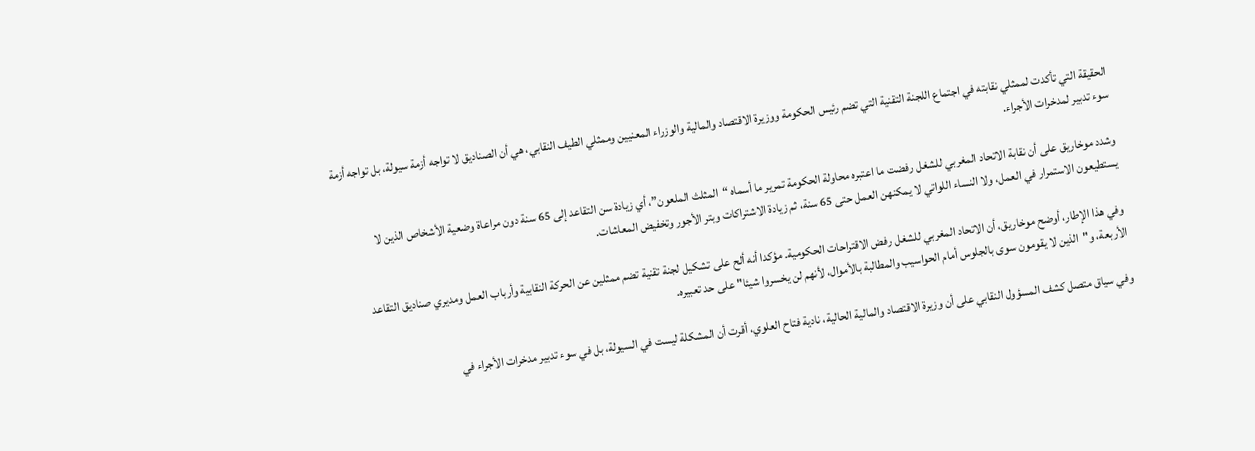الحقيقة التي تأكدت لممثلي نقابته في اجتماع اللجنة التقنية التي تضم رئيس الحكومة ووزيرة الاقتصاد والمالية والوزراء المعنيين وممثلي الطيف النقابي، هي أن الصناديق لا تواجه أزمة سيولة، بل تواجه أزمة سوء تدبير لمدخرات الأجراء.

وشدد موخاريق على أن نقابة الاتحاد المغربي للشغل رفضت ما اعتبره محاولة الحكومة تمرير ما أسماه “المثلث الملعون”، أي زيادة سن التقاعد إلى 65 سنة دون مراعاة وضعية الأشخاص الذين لا يستطيعون الاستمرار في العمل، ولا النساء اللواتي لا يمكنهن العمل حتى 65 سنة، ثم زيادة الاشتراكات وبتر الأجور وتخفيض المعاشات.

وفي هذا الإطار، أوضح موخاريق، أن الاتحاد المغربي للشغل رفض الاقتراحات الحكومية. مؤكدا أنه ألح على تشكيل لجنة تقنية تضم ممثلين عن الحركة النقابية وأرباب العمل ومديري صناديق التقاعد الأربعة، و"الذين لا يقومون سوى بالجلوس أمام الحواسيب والمطالبة بالأموال، لأنهم لن يخسروا شيئا" على حد تعبيره.

وفي سياق متصل كشف المسؤول النقابي على أن وزيرة الاقتصاد والمالية الحالية، نادية فتاح العلوي، أقرت أن المشكلة ليست في السيولة، بل في سوء تدبير مدخرات الأجراء في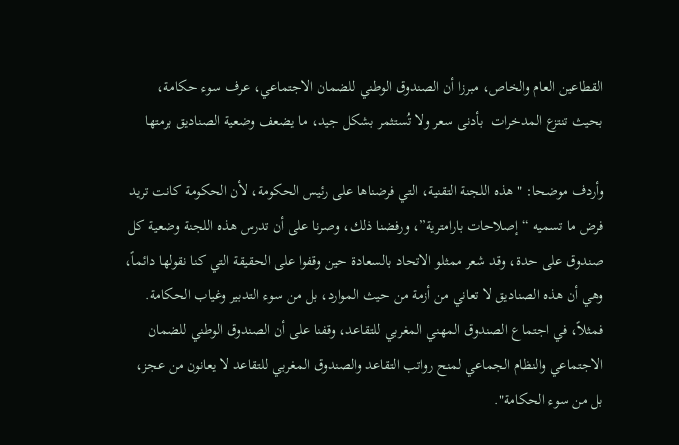القطاعين العام والخاص، مبرزا أن الصندوق الوطني للضمان الاجتماعي، عرف سوء حكامة، بحيث تنتزع المدخرات  بأدنى سعر ولا تُستثمر بشكل جيد، ما يضعف وضعية الصناديق برمتها

وأردف موضحا: "هذه اللجنة التقنية، التي فرضناها على رئيس الحكومة، لأن الحكومة كانت تريد فرض ما تسميه “إصلاحات بارامترية”، ورفضنا ذلك، وصرنا على أن تدرس هذه اللجنة وضعية كل صندوق على حدة، وقد شعر ممثلو الاتحاد بالسعادة حين وقفوا على الحقيقة التي كنا نقولها دائماً، وهي أن هذه الصناديق لا تعاني من أزمة من حيث الموارد، بل من سوء التدبير وغياب الحكامة. فمثلاً، في اجتماع الصندوق المهني المغربي للتقاعد، وقفنا على أن الصندوق الوطني للضمان الاجتماعي والنظام الجماعي لمنح رواتب التقاعد والصندوق المغربي للتقاعد لا يعانون من عجز، بل من سوء الحكامة".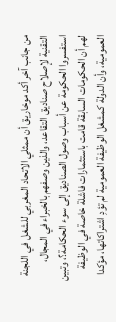من جانب آخر أكد موخاريق أن ممثلي الاتحاد المغربي للشغل في اللجنة التقنية لإصلاح صناديق التقاعد، والذين وصفهم بالخبراء في المجال، استفسروا الحكومة عن أسباب وصول الصناديق إلى سوء الحكامة؟، وتبين لهم أن الحكومات السابقة قامت باستثمارات فاشلة خاصة في الوظيفة العمومية، وأن الدولة كمشغل الوظيفة العمومية لم تؤدِ اشتراكاتها، مؤكدا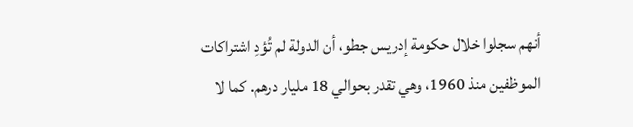أنهم سجلوا خلال حكومة إدريس جطو، أن الدولة لم تُؤدِ اشتراكات الموظفين منذ 1960، وهي تقدر بحوالي 18 مليار درهم. كما لا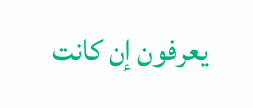يعرفون إن كانت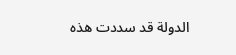الدولة قد سددت هذه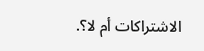الاشتراكات أم لا؟.